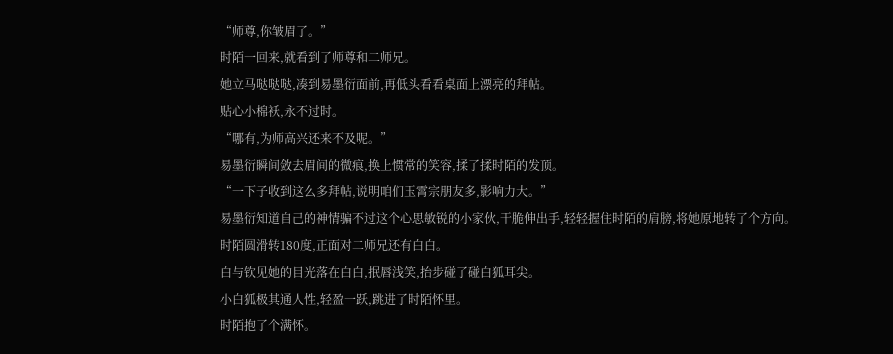“师尊,你皱眉了。”
时陌一回来,就看到了师尊和二师兄。
她立马哒哒哒,凑到易墨衍面前,再低头看看桌面上漂亮的拜帖。
贴心小棉袄,永不过时。
“哪有,为师高兴还来不及呢。”
易墨衍瞬间敛去眉间的微痕,换上惯常的笑容,揉了揉时陌的发顶。
“一下子收到这么多拜帖,说明咱们玉霄宗朋友多,影响力大。”
易墨衍知道自己的神情骗不过这个心思敏锐的小家伙,干脆伸出手,轻轻握住时陌的肩膀,将她原地转了个方向。
时陌圆滑转180度,正面对二师兄还有白白。
白与钦见她的目光落在白白,抿唇浅笑,抬步碰了碰白狐耳尖。
小白狐极其通人性,轻盈一跃,跳进了时陌怀里。
时陌抱了个满怀。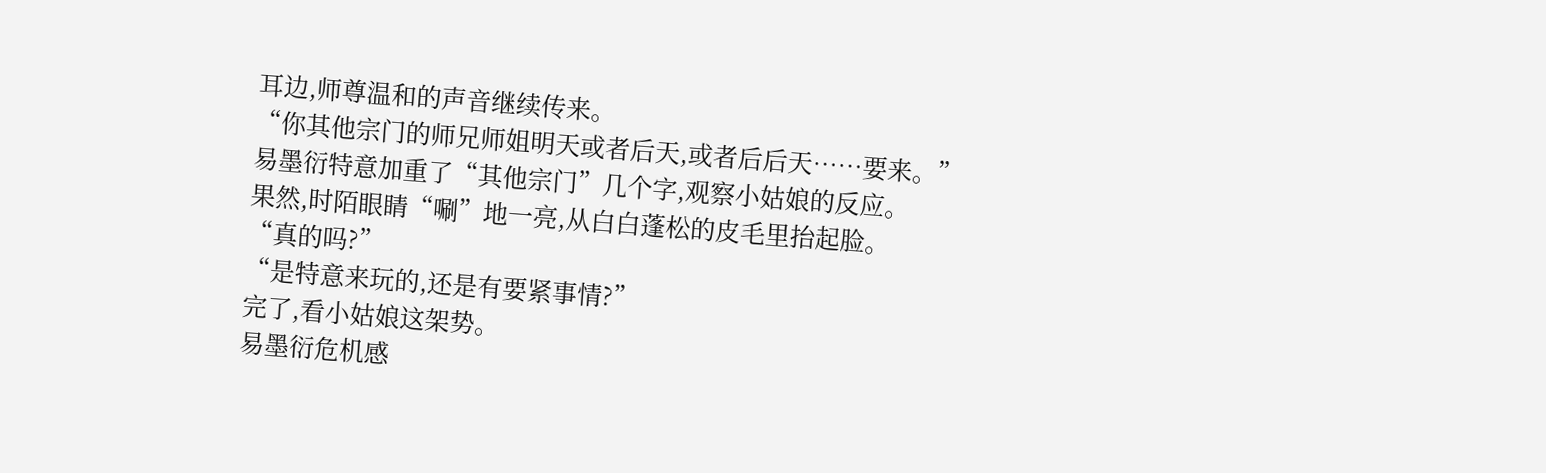耳边,师尊温和的声音继续传来。
“你其他宗门的师兄师姐明天或者后天,或者后后天……要来。”
易墨衍特意加重了“其他宗门”几个字,观察小姑娘的反应。
果然,时陌眼睛“唰”地一亮,从白白蓬松的皮毛里抬起脸。
“真的吗?”
“是特意来玩的,还是有要紧事情?”
完了,看小姑娘这架势。
易墨衍危机感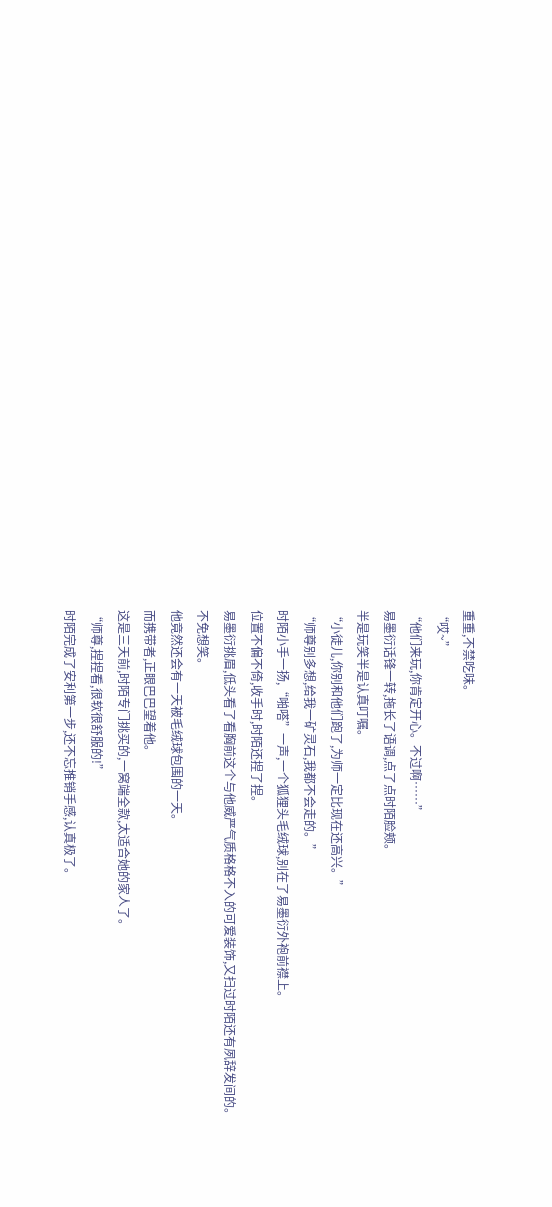重重,不禁吃味。
“哎~”
“他们来玩,你肯定开心。不过啊……”
易墨衍话锋一转,拖长了语调,点了点时陌脸颊。
半是玩笑半是认真叮嘱。
“小徒儿,你别和他们跑了,为师一定比现在还高兴。”
“师尊别多想,给我一矿灵石,我都不会走的。”
时陌小手一扬,“啪嗒”一声,一个狐狸头毛绒球,别在了易墨衍外袍前襟上。
位置不偏不倚,收手时,时陌还捏了捏。
易墨衍挑眉,低头看了看胸前这个与他威严气质格格不入的可爱装饰,又扫过时陌还有夙辞发间的。
不免想笑。
他竟然还会有一天被毛绒球包围的一天。
而携带者,正眼巴巴望着他。
这是三天前,时陌专门挑买的,一窝端全款,太适合她的家人了。
“师尊,捏捏看,很软很舒服的!”
时陌完成了安利第一步,还不忘推销手感,认真极了。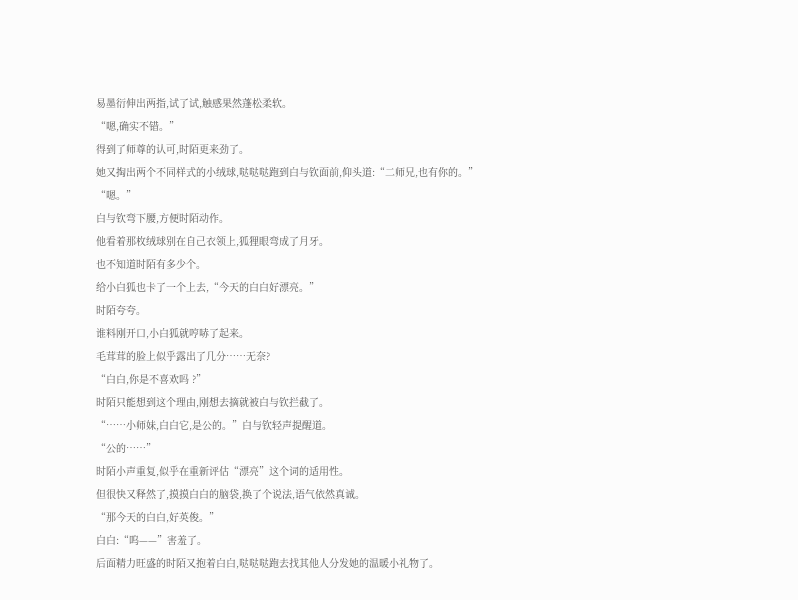易墨衍伸出两指,试了试,触感果然蓬松柔软。
“嗯,确实不错。”
得到了师尊的认可,时陌更来劲了。
她又掏出两个不同样式的小绒球,哒哒哒跑到白与钦面前,仰头道:“二师兄,也有你的。”
“嗯。”
白与钦弯下腰,方便时陌动作。
他看着那枚绒球别在自己衣领上,狐狸眼弯成了月牙。
也不知道时陌有多少个。
给小白狐也卡了一个上去,“今天的白白好漂亮。”
时陌夸夸。
谁料刚开口,小白狐就哼哧了起来。
毛茸茸的脸上似乎露出了几分……无奈?
“白白,你是不喜欢吗 ?”
时陌只能想到这个理由,刚想去摘就被白与钦拦截了。
“……小师妹,白白它,是公的。”白与钦轻声提醒道。
“公的……”
时陌小声重复,似乎在重新评估“漂亮”这个词的适用性。
但很快又释然了,摸摸白白的脑袋,换了个说法,语气依然真诚。
“那今天的白白,好英俊。”
白白:“呜——”害羞了。
后面精力旺盛的时陌又抱着白白,哒哒哒跑去找其他人分发她的温暖小礼物了。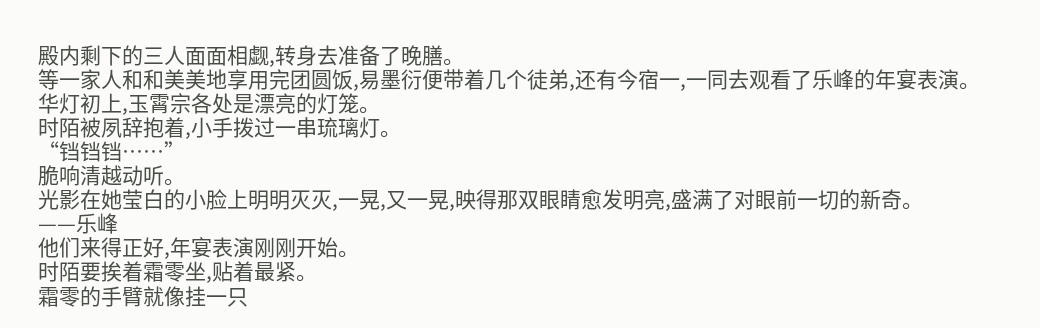殿内剩下的三人面面相觑,转身去准备了晚膳。
等一家人和和美美地享用完团圆饭,易墨衍便带着几个徒弟,还有今宿一,一同去观看了乐峰的年宴表演。
华灯初上,玉霄宗各处是漂亮的灯笼。
时陌被夙辞抱着,小手拨过一串琉璃灯。
“铛铛铛……”
脆响清越动听。
光影在她莹白的小脸上明明灭灭,一晃,又一晃,映得那双眼睛愈发明亮,盛满了对眼前一切的新奇。
——乐峰
他们来得正好,年宴表演刚刚开始。
时陌要挨着霜零坐,贴着最紧。
霜零的手臂就像挂一只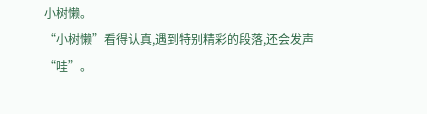小树懒。
“小树懒”看得认真,遇到特别精彩的段落,还会发声“哇”。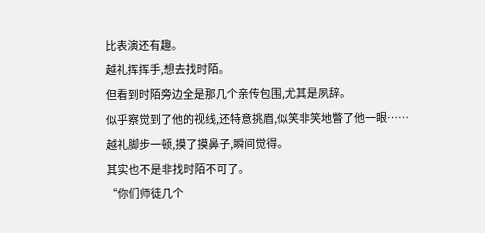比表演还有趣。
越礼挥挥手,想去找时陌。
但看到时陌旁边全是那几个亲传包围,尤其是夙辞。
似乎察觉到了他的视线,还特意挑眉,似笑非笑地瞥了他一眼……
越礼脚步一顿,摸了摸鼻子,瞬间觉得。
其实也不是非找时陌不可了。
“你们师徒几个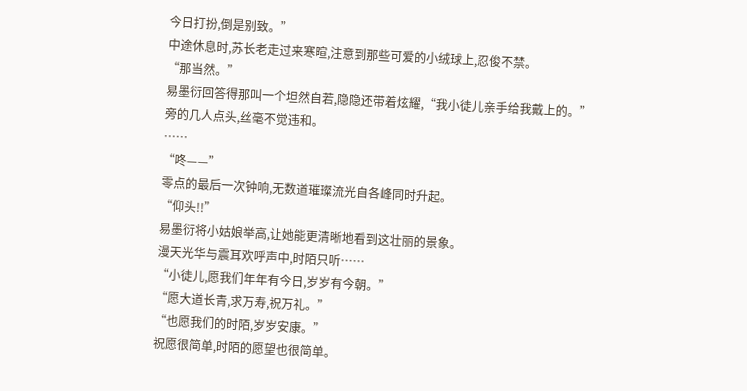今日打扮,倒是别致。”
中途休息时,苏长老走过来寒暄,注意到那些可爱的小绒球上,忍俊不禁。
“那当然。”
易墨衍回答得那叫一个坦然自若,隐隐还带着炫耀,“我小徒儿亲手给我戴上的。”
旁的几人点头,丝毫不觉违和。
……
“咚——”
零点的最后一次钟响,无数道璀璨流光自各峰同时升起。
“仰头!!”
易墨衍将小姑娘举高,让她能更清晰地看到这壮丽的景象。
漫天光华与震耳欢呼声中,时陌只听……
“小徒儿,愿我们年年有今日,岁岁有今朝。”
“愿大道长青,求万寿,祝万礼。”
“也愿我们的时陌,岁岁安康。”
祝愿很简单,时陌的愿望也很简单。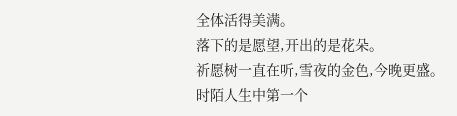全体活得美满。
落下的是愿望,开出的是花朵。
祈愿树一直在听,雪夜的金色,今晚更盛。
时陌人生中第一个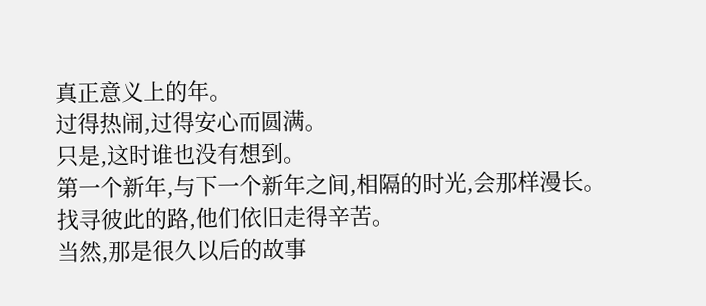真正意义上的年。
过得热闹,过得安心而圆满。
只是,这时谁也没有想到。
第一个新年,与下一个新年之间,相隔的时光,会那样漫长。
找寻彼此的路,他们依旧走得辛苦。
当然,那是很久以后的故事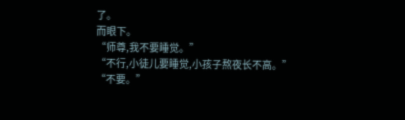了。
而眼下。
“师尊,我不要睡觉。”
“不行,小徒儿要睡觉,小孩子熬夜长不高。”
“不要。”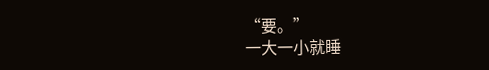“要。”
一大一小就睡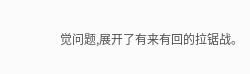觉问题,展开了有来有回的拉锯战。